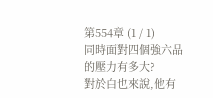第554章 (1 / 1)
同時面對四個強六品的壓力有多大?
對於白也來說,他有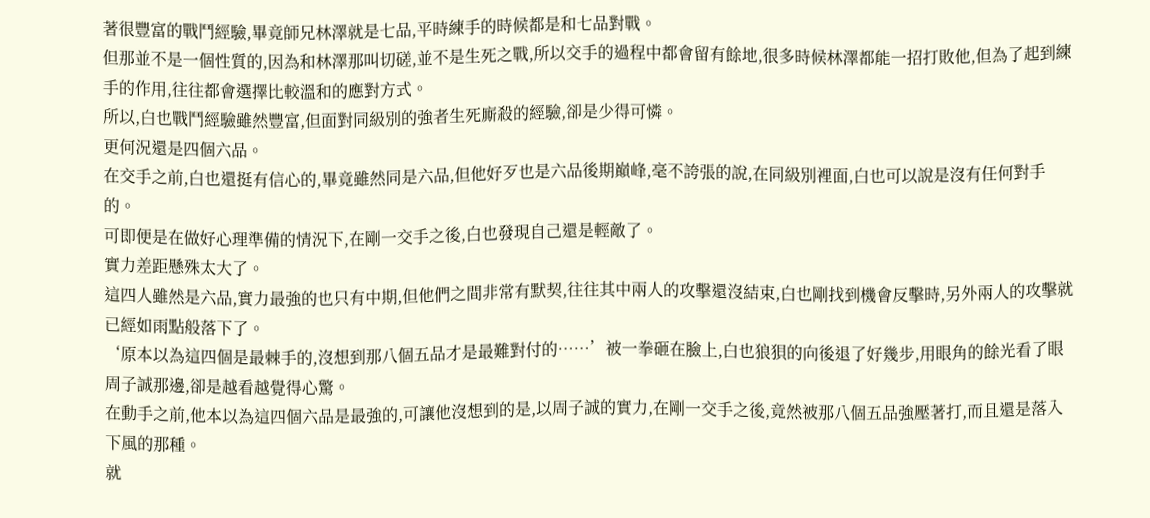著很豐富的戰鬥經驗,畢竟師兄林澤就是七品,平時練手的時候都是和七品對戰。
但那並不是一個性質的,因為和林澤那叫切磋,並不是生死之戰,所以交手的過程中都會留有餘地,很多時候林澤都能一招打敗他,但為了起到練手的作用,往往都會選擇比較溫和的應對方式。
所以,白也戰鬥經驗雖然豐富,但面對同級別的強者生死廝殺的經驗,卻是少得可憐。
更何況還是四個六品。
在交手之前,白也還挺有信心的,畢竟雖然同是六品,但他好歹也是六品後期巔峰,毫不誇張的說,在同級別裡面,白也可以說是沒有任何對手的。
可即便是在做好心理準備的情況下,在剛一交手之後,白也發現自己還是輕敵了。
實力差距懸殊太大了。
這四人雖然是六品,實力最強的也只有中期,但他們之間非常有默契,往往其中兩人的攻擊還沒結束,白也剛找到機會反擊時,另外兩人的攻擊就已經如雨點般落下了。
‘原本以為這四個是最棘手的,沒想到那八個五品才是最難對付的……’被一拳砸在臉上,白也狼狽的向後退了好幾步,用眼角的餘光看了眼周子誠那邊,卻是越看越覺得心驚。
在動手之前,他本以為這四個六品是最強的,可讓他沒想到的是,以周子誠的實力,在剛一交手之後,竟然被那八個五品強壓著打,而且還是落入下風的那種。
就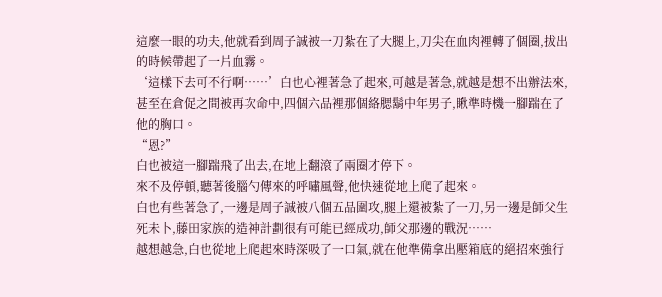這麼一眼的功夫,他就看到周子誠被一刀紮在了大腿上,刀尖在血肉裡轉了個圈,拔出的時候帶起了一片血霧。
‘這樣下去可不行啊……’白也心裡著急了起來,可越是著急,就越是想不出辦法來,甚至在倉促之間被再次命中,四個六品裡那個絡腮鬍中年男子,瞅準時機一腳踹在了他的胸口。
“恩?”
白也被這一腳踹飛了出去,在地上翻滾了兩圈才停下。
來不及停頓,聽著後腦勺傳來的呼嘯風聲,他快速從地上爬了起來。
白也有些著急了,一邊是周子誠被八個五品圍攻,腿上還被紮了一刀,另一邊是師父生死未卜,藤田家族的造神計劃很有可能已經成功,師父那邊的戰況……
越想越急,白也從地上爬起來時深吸了一口氣,就在他準備拿出壓箱底的絕招來強行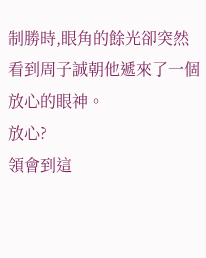制勝時,眼角的餘光卻突然看到周子誠朝他遞來了一個放心的眼神。
放心?
領會到這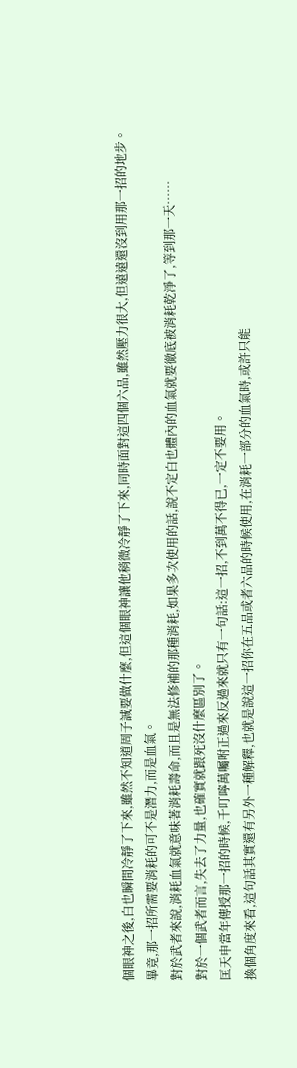個眼神之後,白也瞬間冷靜了下來,雖然不知道周子誠要做什麼,但這個眼神讓他稍微冷靜了下來,同時面對這四個六品,雖然壓力很大,但遠遠還沒到用那一招的地步。
畢竟,那一招所需要消耗的可不是潛力,而是血氣。
對於武者來說,消耗血氣就意味著消耗壽命,而且是無法修補的那種消耗,如果多次使用的話,說不定白也體內的血氣就要徹底被消耗乾淨了,等到那一天……
對於一個武者而言,失去了力量,也確實就跟死沒什麼區別了。
匡天申當年傳授那一招的時候,千叮嚀萬囑咐正過來反過來就只有一句話:這一招,不到萬不得已,一定不要用。
換個角度來看,這句話其實還有另外一種解釋,也就是說這一招你在五品或者六品的時候使用,在消耗一部分的血氣時,或許只能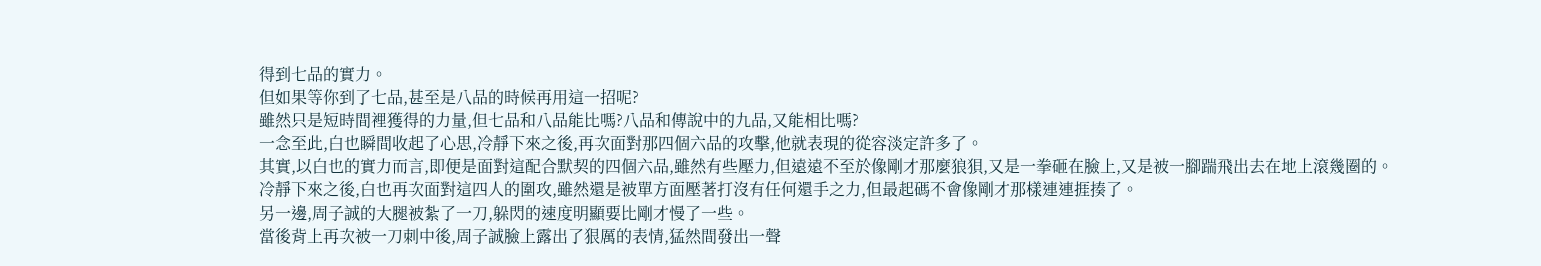得到七品的實力。
但如果等你到了七品,甚至是八品的時候再用這一招呢?
雖然只是短時間裡獲得的力量,但七品和八品能比嗎?八品和傳說中的九品,又能相比嗎?
一念至此,白也瞬間收起了心思,冷靜下來之後,再次面對那四個六品的攻擊,他就表現的從容淡定許多了。
其實,以白也的實力而言,即便是面對這配合默契的四個六品,雖然有些壓力,但遠遠不至於像剛才那麼狼狽,又是一拳砸在臉上,又是被一腳踹飛出去在地上滾幾圈的。
冷靜下來之後,白也再次面對這四人的圍攻,雖然還是被單方面壓著打沒有任何還手之力,但最起碼不會像剛才那樣連連捱揍了。
另一邊,周子誠的大腿被紮了一刀,躲閃的速度明顯要比剛才慢了一些。
當後背上再次被一刀刺中後,周子誠臉上露出了狠厲的表情,猛然間發出一聲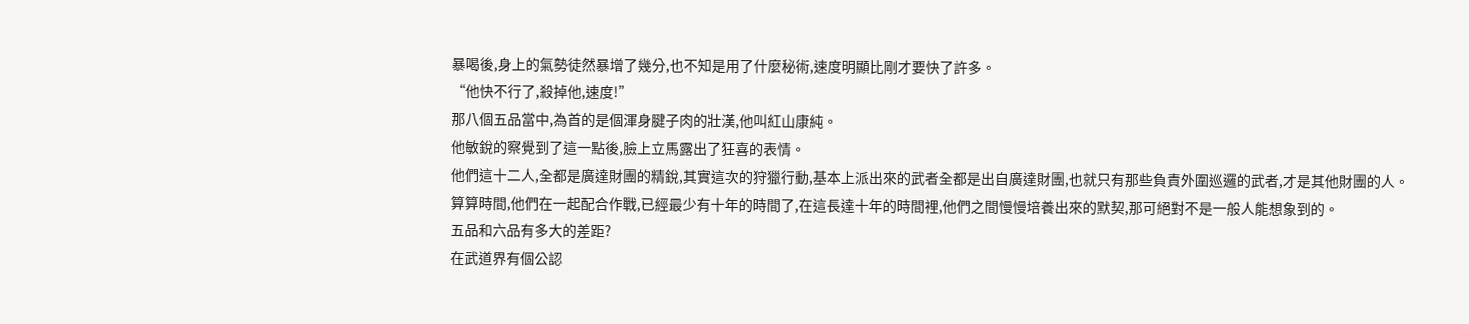暴喝後,身上的氣勢徒然暴增了幾分,也不知是用了什麼秘術,速度明顯比剛才要快了許多。
“他快不行了,殺掉他,速度!”
那八個五品當中,為首的是個渾身腱子肉的壯漢,他叫紅山康純。
他敏銳的察覺到了這一點後,臉上立馬露出了狂喜的表情。
他們這十二人,全都是廣達財團的精銳,其實這次的狩獵行動,基本上派出來的武者全都是出自廣達財團,也就只有那些負責外圍巡邏的武者,才是其他財團的人。
算算時間,他們在一起配合作戰,已經最少有十年的時間了,在這長達十年的時間裡,他們之間慢慢培養出來的默契,那可絕對不是一般人能想象到的。
五品和六品有多大的差距?
在武道界有個公認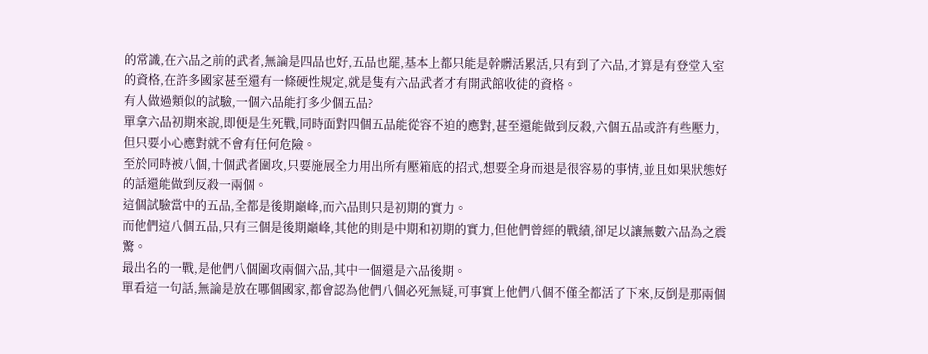的常識,在六品之前的武者,無論是四品也好,五品也罷,基本上都只能是幹髒活累活,只有到了六品,才算是有登堂入室的資格,在許多國家甚至還有一條硬性規定,就是隻有六品武者才有開武館收徒的資格。
有人做過類似的試驗,一個六品能打多少個五品?
單拿六品初期來說,即便是生死戰,同時面對四個五品能從容不迫的應對,甚至還能做到反殺,六個五品或許有些壓力,但只要小心應對就不會有任何危險。
至於同時被八個,十個武者圍攻,只要施展全力用出所有壓箱底的招式,想要全身而退是很容易的事情,並且如果狀態好的話還能做到反殺一兩個。
這個試驗當中的五品,全都是後期巔峰,而六品則只是初期的實力。
而他們這八個五品,只有三個是後期巔峰,其他的則是中期和初期的實力,但他們曾經的戰績,卻足以讓無數六品為之震驚。
最出名的一戰,是他們八個圍攻兩個六品,其中一個還是六品後期。
單看這一句話,無論是放在哪個國家,都會認為他們八個必死無疑,可事實上他們八個不僅全都活了下來,反倒是那兩個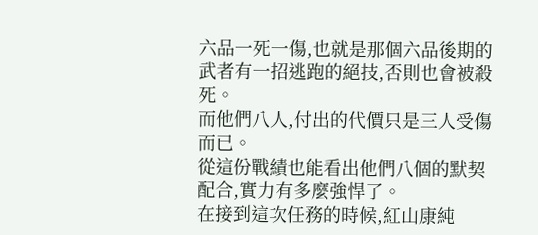六品一死一傷,也就是那個六品後期的武者有一招逃跑的絕技,否則也會被殺死。
而他們八人,付出的代價只是三人受傷而已。
從這份戰績也能看出他們八個的默契配合,實力有多麼強悍了。
在接到這次任務的時候,紅山康純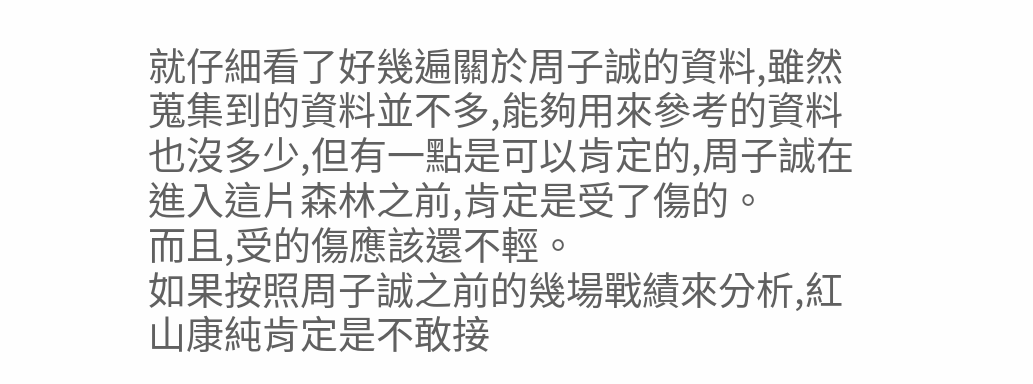就仔細看了好幾遍關於周子誠的資料,雖然蒐集到的資料並不多,能夠用來參考的資料也沒多少,但有一點是可以肯定的,周子誠在進入這片森林之前,肯定是受了傷的。
而且,受的傷應該還不輕。
如果按照周子誠之前的幾場戰績來分析,紅山康純肯定是不敢接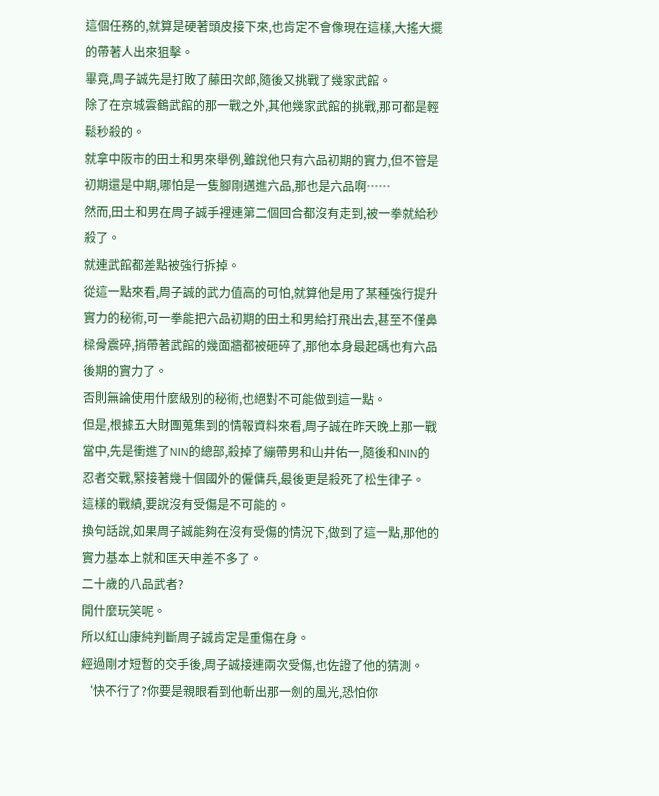這個任務的,就算是硬著頭皮接下來,也肯定不會像現在這樣,大搖大擺的帶著人出來狙擊。
畢竟,周子誠先是打敗了藤田次郎,隨後又挑戰了幾家武館。
除了在京城雲鶴武館的那一戰之外,其他幾家武館的挑戰,那可都是輕鬆秒殺的。
就拿中阪市的田土和男來舉例,雖說他只有六品初期的實力,但不管是初期還是中期,哪怕是一隻腳剛邁進六品,那也是六品啊……
然而,田土和男在周子誠手裡連第二個回合都沒有走到,被一拳就給秒殺了。
就連武館都差點被強行拆掉。
從這一點來看,周子誠的武力值高的可怕,就算他是用了某種強行提升實力的秘術,可一拳能把六品初期的田土和男給打飛出去,甚至不僅鼻樑骨震碎,捎帶著武館的幾面牆都被砸碎了,那他本身最起碼也有六品後期的實力了。
否則無論使用什麼級別的秘術,也絕對不可能做到這一點。
但是,根據五大財團蒐集到的情報資料來看,周子誠在昨天晚上那一戰當中,先是衝進了NIN的總部,殺掉了繃帶男和山井佑一,隨後和NIN的忍者交戰,緊接著幾十個國外的僱傭兵,最後更是殺死了松生律子。
這樣的戰績,要說沒有受傷是不可能的。
換句話說,如果周子誠能夠在沒有受傷的情況下,做到了這一點,那他的實力基本上就和匡天申差不多了。
二十歲的八品武者?
開什麼玩笑呢。
所以紅山康純判斷周子誠肯定是重傷在身。
經過剛才短暫的交手後,周子誠接連兩次受傷,也佐證了他的猜測。
‘快不行了?你要是親眼看到他斬出那一劍的風光,恐怕你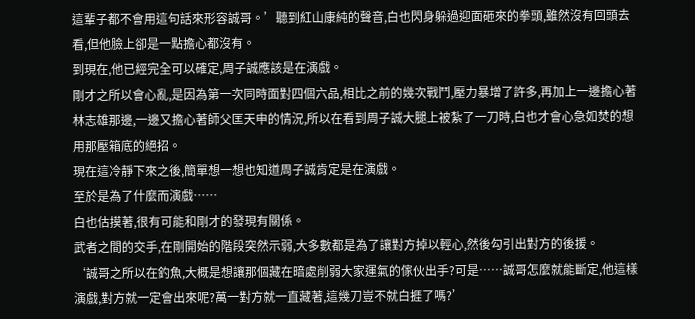這輩子都不會用這句話來形容誠哥。’聽到紅山康純的聲音,白也閃身躲過迎面砸來的拳頭,雖然沒有回頭去看,但他臉上卻是一點擔心都沒有。
到現在,他已經完全可以確定,周子誠應該是在演戲。
剛才之所以會心亂,是因為第一次同時面對四個六品,相比之前的幾次戰鬥,壓力暴增了許多,再加上一邊擔心著林志雄那邊,一邊又擔心著師父匡天申的情況,所以在看到周子誠大腿上被紮了一刀時,白也才會心急如焚的想用那壓箱底的絕招。
現在這冷靜下來之後,簡單想一想也知道周子誠肯定是在演戲。
至於是為了什麼而演戲……
白也估摸著,很有可能和剛才的發現有關係。
武者之間的交手,在剛開始的階段突然示弱,大多數都是為了讓對方掉以輕心,然後勾引出對方的後援。
‘誠哥之所以在釣魚,大概是想讓那個藏在暗處削弱大家運氣的傢伙出手?可是……誠哥怎麼就能斷定,他這樣演戲,對方就一定會出來呢?萬一對方就一直藏著,這幾刀豈不就白捱了嗎?’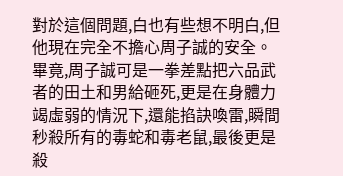對於這個問題,白也有些想不明白,但他現在完全不擔心周子誠的安全。
畢竟,周子誠可是一拳差點把六品武者的田土和男給砸死,更是在身體力竭虛弱的情況下,還能掐訣喚雷,瞬間秒殺所有的毒蛇和毒老鼠,最後更是殺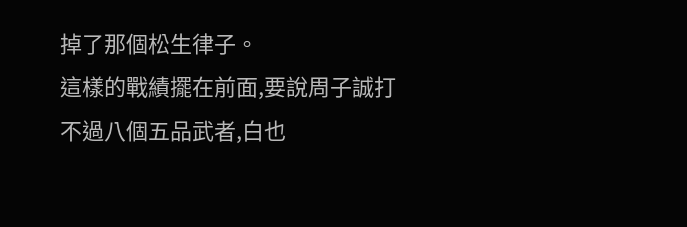掉了那個松生律子。
這樣的戰績擺在前面,要說周子誠打不過八個五品武者,白也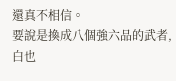還真不相信。
要說是換成八個強六品的武者,白也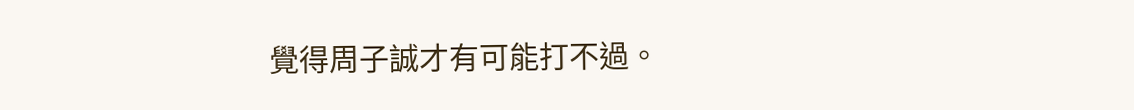覺得周子誠才有可能打不過。